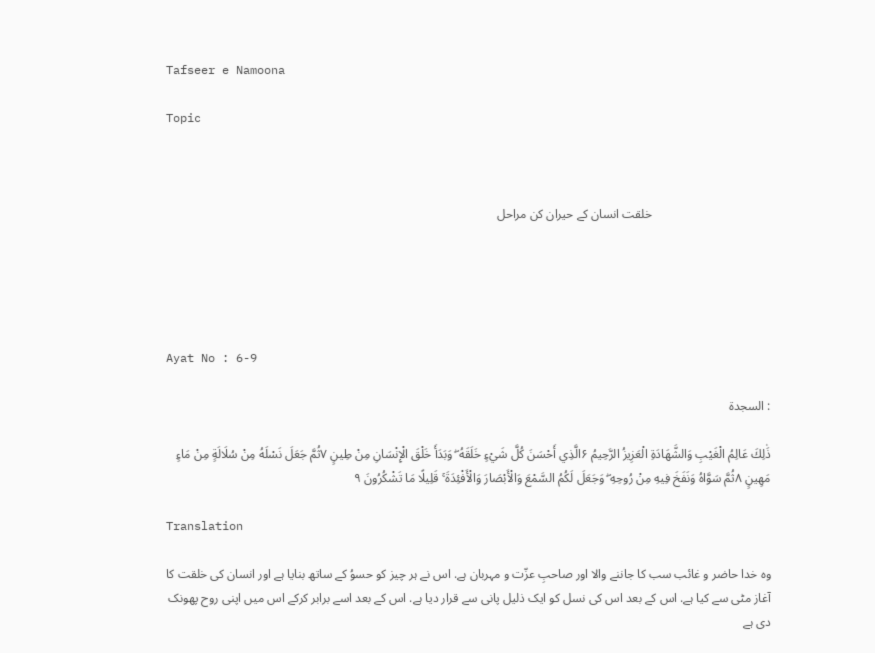Tafseer e Namoona

Topic



                                      خلقت انسان کے حیران کن مراحل





Ayat No : 6-9

: السجدة

ذَٰلِكَ عَالِمُ الْغَيْبِ وَالشَّهَادَةِ الْعَزِيزُ الرَّحِيمُ ۶الَّذِي أَحْسَنَ كُلَّ شَيْءٍ خَلَقَهُ ۖ وَبَدَأَ خَلْقَ الْإِنْسَانِ مِنْ طِينٍ ۷ثُمَّ جَعَلَ نَسْلَهُ مِنْ سُلَالَةٍ مِنْ مَاءٍ مَهِينٍ ۸ثُمَّ سَوَّاهُ وَنَفَخَ فِيهِ مِنْ رُوحِهِ ۖ وَجَعَلَ لَكُمُ السَّمْعَ وَالْأَبْصَارَ وَالْأَفْئِدَةَ ۚ قَلِيلًا مَا تَشْكُرُونَ ۹

Translation

وہ خدا حاضر و غائب سب کا جاننے والا اور صاحبِ عزّت و مہربان ہے. اس نے ہر چیز کو حسوُ کے ساتھ بنایا ہے اور انسان کی خلقت کا آغاز مٹی سے کیا ہے. اس کے بعد اس کی نسل کو ایک ذلیل پانی سے قرار دیا ہے. اس کے بعد اسے برابر کرکے اس میں اپنی روح پھونک دی ہے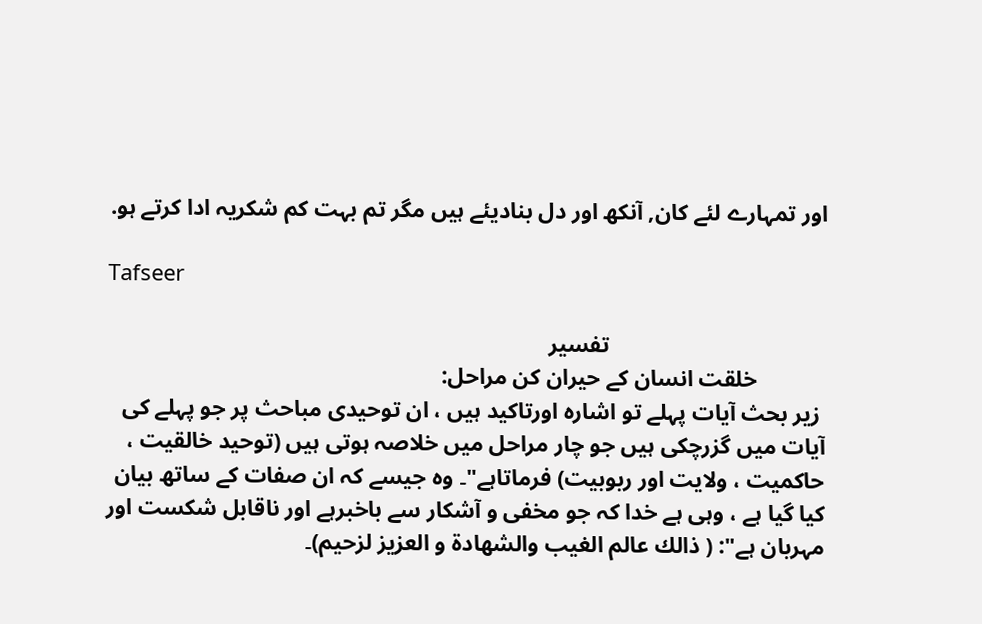اور تمہارے لئے کان, آنکھ اور دل بنادیئے ہیں مگر تم بہت کم شکریہ ادا کرتے ہو.

Tafseer

                                      تفسیر
            خلقت انسان کے حیران کن مراحل:
 زیر بحث آیات پہلے تو اشاره اورتاکید ہیں ، ان توحیدی مباحث پر جو پہلے کی آیات میں گزرچکی ہیں جو چار مراحل میں خلاصہ ہوتی ہیں (توحید خالقیت ، حاکمیت ، ولایت اور ربوبیت) فرماتاہے"۔ وہ جیسے کہ ان صفات کے ساتھ بیان کیا گیا ہے ، وہی ہے خدا کہ جو مخفی و آشکار سے باخبرہے اور ناقابل شکست اور مہربان ہے": ( ذالك عالم الغيب والشهادة و العزیز لزحیم)۔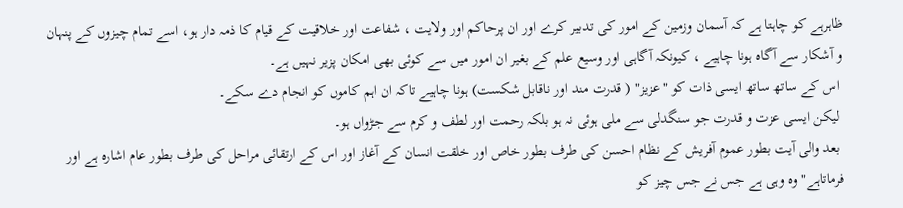ظاہرہے کو چاہتا ہے کہ آسمان وزمین کے امور کی تدبیر کرے اور ان پرحاکم اور ولایت ، شفاعت اور خلاقیت کے قیام کا ذمہ دار ہو، اسے تمام چیزوں کے پنہان و آشکار سے آگاہ ہونا چاہیے ، کیونکہ آگاہی اور وسیع علم کے بغیر ان امور میں سے کوئی بھی امکان پزیر نہیں ہے۔
 اس کے ساتھ ساتھ ایسی ذات کو "عزیز" ( قدرت مند اور ناقابل شکست) ہونا چاہیے تاکہ ان اہم کاموں کو انجام دے سکے۔
 لیکن ایسی عزت و قدرت جو سنگدلی سے ملی ہوئی نہ ہو بلکہ رحمت اور لطف و کرم سے جڑواں ہو۔
 بعد والی آیت بطور عموم آفریش کے نظام احسن کی طرف بطور خاص اور خلقت انسان کے آغاز اور اس کے ارتقائی مراحل کی طرف بطور عام اشارہ ہے اور فرماتاہے"وہ وہی ہے جس نے جس چیز کو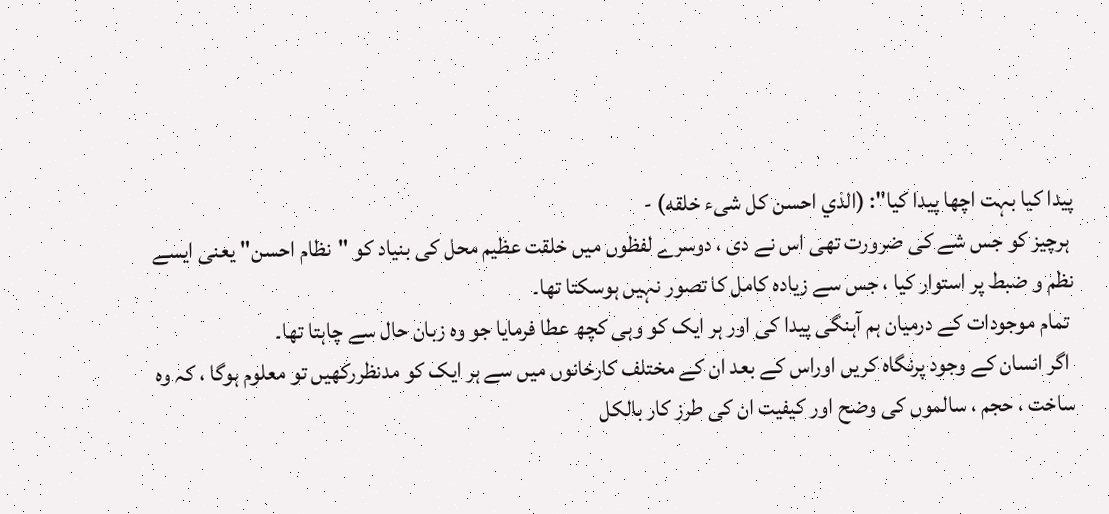پیدا کیا بہت اچھا پیدا کیا": (الذي احسن كل شیء خلقه) -
 ہرچیز کو جس شے کی ضرورت تھی اس نے دی ، دوسرے لفظوں میں خلقت عظیم محل کی بنیاد کو "نظام احسن" یعنی ایسے نظم و ضبط پر استوار کیا ، جس سے زیاده کامل کا تصور نہیں ہوسکتا تھا۔
 تمام موجودات کے درمیان ہم آہنگی پیدا کی اور ہر ایک کو وہی کچھ عطا فرمایا جو وہ زبان حال سے چاہتا تھا۔
 اگر انسان کے وجود پرنگاہ کریں اوراس کے بعد ان کے مختلف کارخانوں میں سے ہر ایک کو مدنظررکھیں تو معلوم ہوگا ، کہ وہ ساخت ، حجم ، سالموں کی وضح اور کیفیت ان کی طرز کار بالکل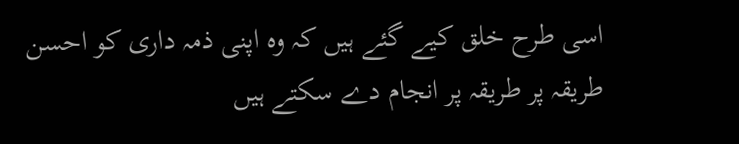اسی طرح خلق کیے گئے ہیں کہ وہ اپنی ذمہ داری کو احسن طریقہ پر طریقہ پر انجام دے سکتے ہیں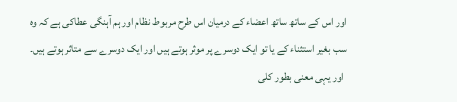اور اس کے ساتھ ساتھ اعضاء کے درمیان اس طرح مربوط نظام اور ہم آہنگی عطاکی ہے کہ وہ سب بغیر استثناء کے یا تو ایک دوسرے پر موثر ہوتے ہیں اور ایک دوسرے سے متاثر ہوتے ہیں۔
 اور یہی معنی بطور کلی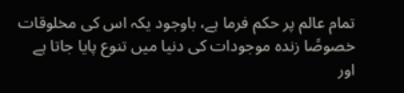تمام عالم پر حکم فرما ہے، باوجود یکہ اس کی مخلوقات خصوصًا زندہ موجودات کی دنیا میں تنوع پایا جاتا ہے اور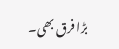بڑا فرق بھی۔